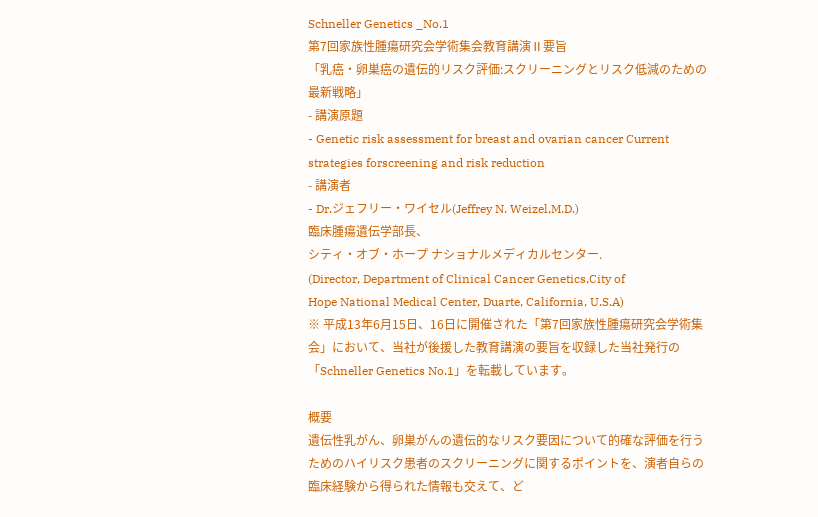Schneller Genetics _No.1
第7回家族性腫瘍研究会学術集会教育講演Ⅱ要旨
「乳癌・卵巣癌の遺伝的リスク評価:スクリーニングとリスク低減のための最新戦略」
- 講演原題
- Genetic risk assessment for breast and ovarian cancer Current strategies forscreening and risk reduction
- 講演者
- Dr.ジェフリー・ワイセル(Jeffrey N. Weizel,M.D.)
臨床腫瘍遺伝学部長、
シティ・オブ・ホープ ナショナルメディカルセンター.
(Director, Department of Clinical Cancer Genetics,City of
Hope National Medical Center, Duarte, California, U.S.A)
※ 平成13年6月15日、16日に開催された「第7回家族性腫瘍研究会学術集会」において、当社が後援した教育講演の要旨を収録した当社発行の「Schneller Genetics No.1」を転載しています。

概要
遺伝性乳がん、卵巣がんの遺伝的なリスク要因について的確な評価を行うためのハイリスク患者のスクリーニングに関するポイントを、演者自らの臨床経験から得られた情報も交えて、ど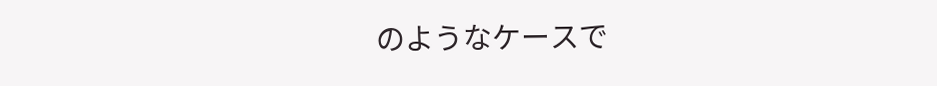のようなケースで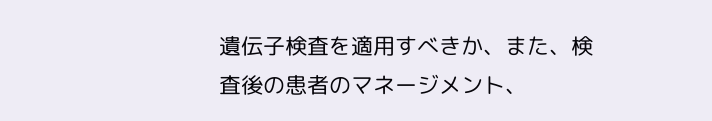遺伝子検査を適用すべきか、また、検査後の患者のマネージメント、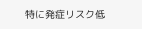特に発症リスク低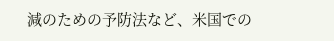減のための予防法など、米国での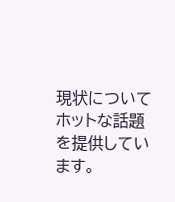現状についてホットな話題を提供しています。